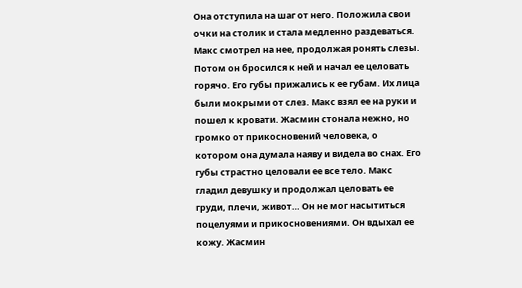Она отступила на шаг от него. Положила свои очки на столик и стала медленно раздеваться. Макс смотрел на нее, продолжая ронять слезы. Потом он бросился к ней и начал ее целовать горячо. Его губы прижались к ее губам. Их лица были мокрыми от слез. Макс взял ее на руки и пошел к кровати. Жасмин стонала нежно, но громко от прикосновений человека, о котором она думала наяву и видела во снах. Его губы страстно целовали ее все тело. Макс гладил девушку и продолжал целовать ее груди, плечи, живот… Он не мог насытиться поцелуями и прикосновениями. Он вдыхал ее кожу. Жасмин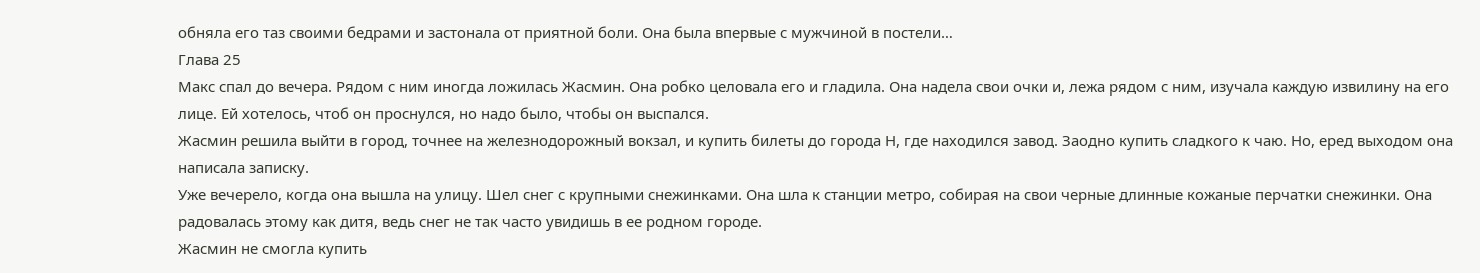обняла его таз своими бедрами и застонала от приятной боли. Она была впервые с мужчиной в постели…
Глава 25
Макс спал до вечера. Рядом с ним иногда ложилась Жасмин. Она робко целовала его и гладила. Она надела свои очки и, лежа рядом с ним, изучала каждую извилину на его лице. Ей хотелось, чтоб он проснулся, но надо было, чтобы он выспался.
Жасмин решила выйти в город, точнее на железнодорожный вокзал, и купить билеты до города Н, где находился завод. Заодно купить сладкого к чаю. Но, еред выходом она написала записку.
Уже вечерело, когда она вышла на улицу. Шел снег с крупными снежинками. Она шла к станции метро, собирая на свои черные длинные кожаные перчатки снежинки. Она радовалась этому как дитя, ведь снег не так часто увидишь в ее родном городе.
Жасмин не смогла купить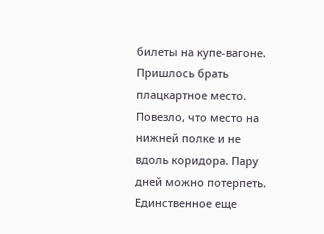билеты на купе-вагоне. Пришлось брать плацкартное место. Повезло, что место на нижней полке и не вдоль коридора. Пару дней можно потерпеть. Единственное еще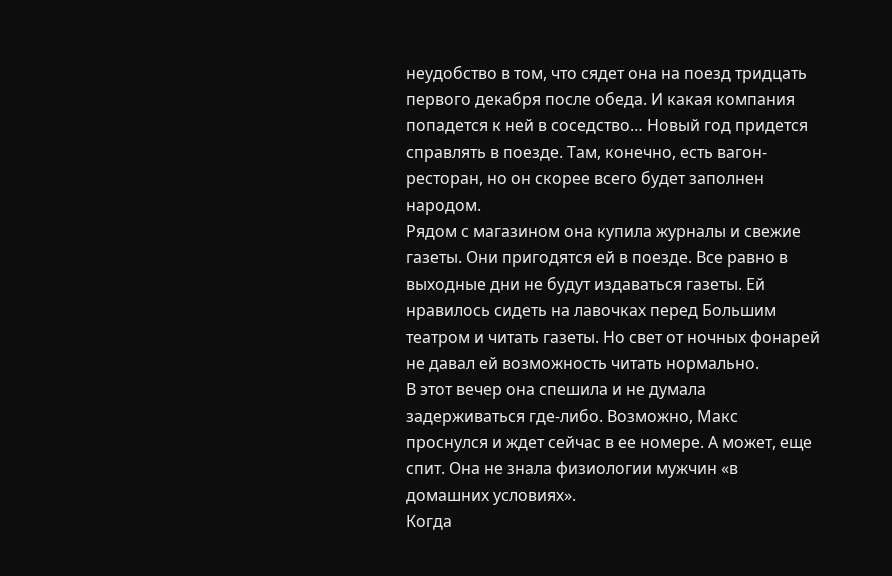неудобство в том, что сядет она на поезд тридцать первого декабря после обеда. И какая компания попадется к ней в соседство… Новый год придется справлять в поезде. Там, конечно, есть вагон-ресторан, но он скорее всего будет заполнен народом.
Рядом с магазином она купила журналы и свежие газеты. Они пригодятся ей в поезде. Все равно в выходные дни не будут издаваться газеты. Ей нравилось сидеть на лавочках перед Большим театром и читать газеты. Но свет от ночных фонарей не давал ей возможность читать нормально.
В этот вечер она спешила и не думала задерживаться где-либо. Возможно, Макс проснулся и ждет сейчас в ее номере. А может, еще спит. Она не знала физиологии мужчин «в домашних условиях».
Когда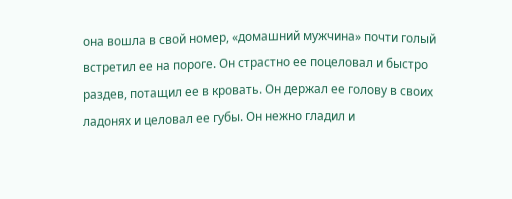она вошла в свой номер, «домашний мужчина» почти голый встретил ее на пороге. Он страстно ее поцеловал и быстро раздев, потащил ее в кровать. Он держал ее голову в своих ладонях и целовал ее губы. Он нежно гладил и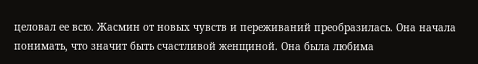целовал ее всю. Жасмин от новых чувств и переживаний преобразилась. Она начала понимать, что значит быть счастливой женщиной. Она была любима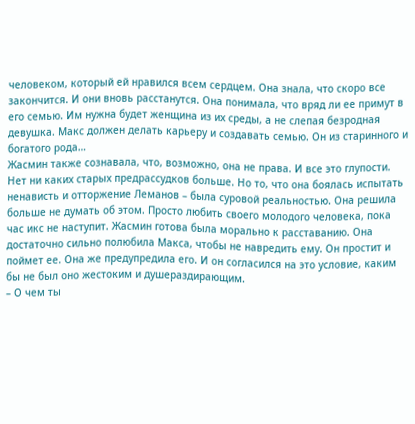человеком, который ей нравился всем сердцем. Она знала, что скоро все закончится. И они вновь расстанутся. Она понимала, что вряд ли ее примут в его семью. Им нужна будет женщина из их среды, а не слепая безродная девушка. Макс должен делать карьеру и создавать семью. Он из старинного и богатого рода…
Жасмин также сознавала, что, возможно, она не права. И все это глупости. Нет ни каких старых предрассудков больше. Но то, что она боялась испытать ненависть и отторжение Леманов – была суровой реальностью. Она решила больше не думать об этом. Просто любить своего молодого человека, пока час икс не наступит. Жасмин готова была морально к расставанию. Она достаточно сильно полюбила Макса, чтобы не навредить ему. Он простит и поймет ее. Она же предупредила его. И он согласился на это условие, каким бы не был оно жестоким и душераздирающим.
– О чем ты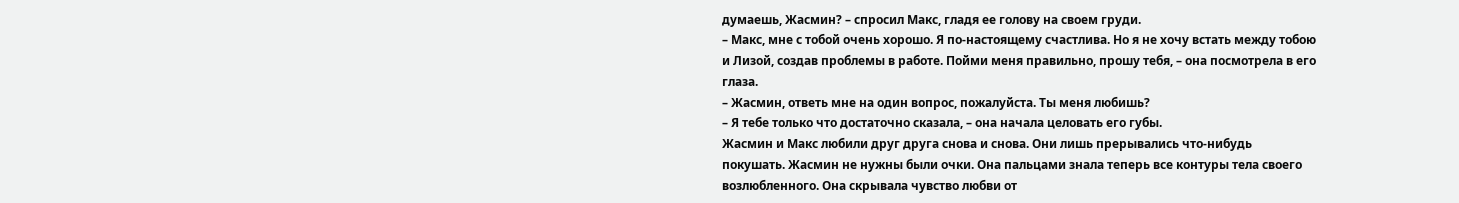думаешь, Жасмин? – спросил Макс, гладя ее голову на своем груди.
– Макс, мне с тобой очень хорошо. Я по-настоящему счастлива. Но я не хочу встать между тобою и Лизой, создав проблемы в работе. Пойми меня правильно, прошу тебя, – она посмотрела в его глаза.
– Жасмин, ответь мне на один вопрос, пожалуйста. Ты меня любишь?
– Я тебе только что достаточно сказала, – она начала целовать его губы.
Жасмин и Макс любили друг друга снова и снова. Они лишь прерывались что-нибудь покушать. Жасмин не нужны были очки. Она пальцами знала теперь все контуры тела своего возлюбленного. Она скрывала чувство любви от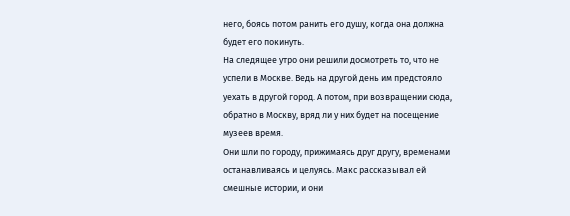него, боясь потом ранить его душу, когда она должна будет его покинуть.
На следящее утро они решили досмотреть то, что не успели в Москве. Ведь на другой день им предстояло уехать в другой город. А потом, при возвращении сюда, обратно в Москву, вряд ли у них будет на посещение музеев время.
Они шли по городу, прижимаясь друг другу, временами останавливаясь и целуясь. Макс рассказывал ей смешные истории, и они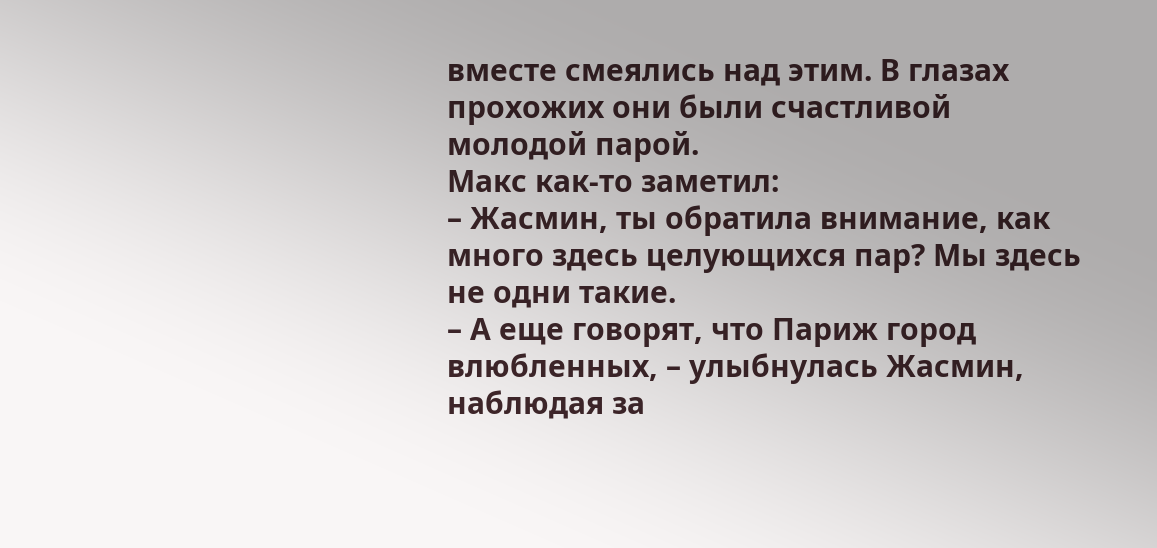вместе смеялись над этим. В глазах прохожих они были счастливой молодой парой.
Макс как-то заметил:
– Жасмин, ты обратила внимание, как много здесь целующихся пар? Мы здесь не одни такие.
– А еще говорят, что Париж город влюбленных, – улыбнулась Жасмин, наблюдая за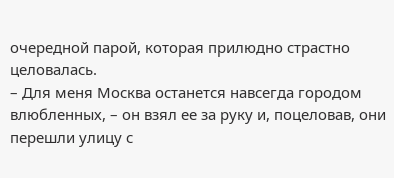очередной парой, которая прилюдно страстно целовалась.
– Для меня Москва останется навсегда городом влюбленных, – он взял ее за руку и, поцеловав, они перешли улицу с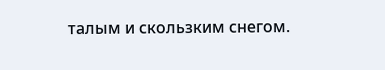талым и скользким снегом.